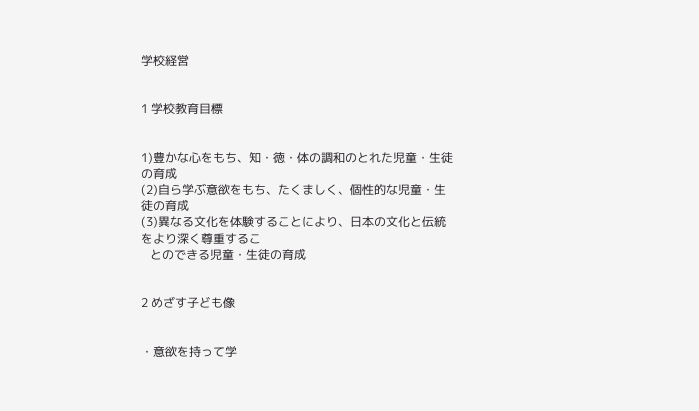学校経営


1 学校教育目標


1)豊かな心をもち、知・徳・体の調和のとれた児童・生徒の育成
(2)自ら学ぶ意欲をもち、たくましく、個性的な児童・生徒の育成
(3)異なる文化を体験することにより、日本の文化と伝統をより深く尊重するこ
   とのできる児童・生徒の育成


2 めざす子ども像


・意欲を持って学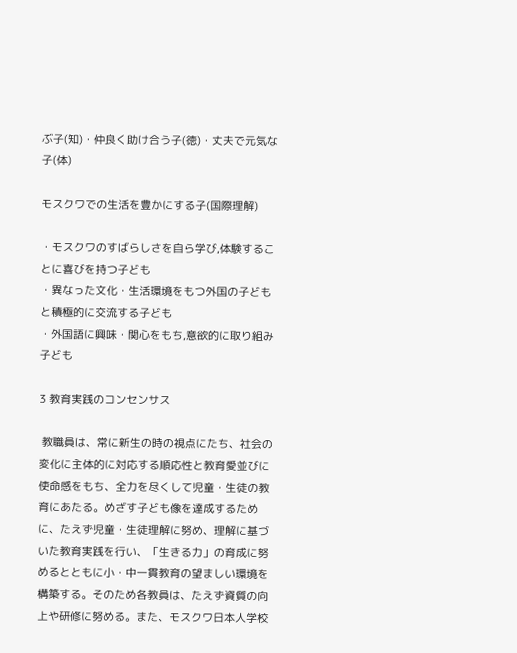ぶ子(知)・仲良く助け合う子(徳)・丈夫で元気な子(体)

モスクワでの生活を豊かにする子(国際理解)

・モスクワのすばらしさを自ら学び,体験することに喜びを持つ子ども
・異なった文化・生活環境をもつ外国の子どもと積極的に交流する子ども
・外国語に興味・関心をもち,意欲的に取り組み子ども

3 教育実践のコンセンサス

 教職員は、常に新生の時の視点にたち、社会の変化に主体的に対応する順応性と教育愛並びに使命感をもち、全力を尽くして児童・生徒の教育にあたる。めざす子ども像を達成するために、たえず児童・生徒理解に努め、理解に基づいた教育実践を行い、「生きる力」の育成に努めるとともに小・中一貫教育の望ましい環境を構築する。そのため各教員は、たえず資質の向上や研修に努める。また、モスクワ日本人学校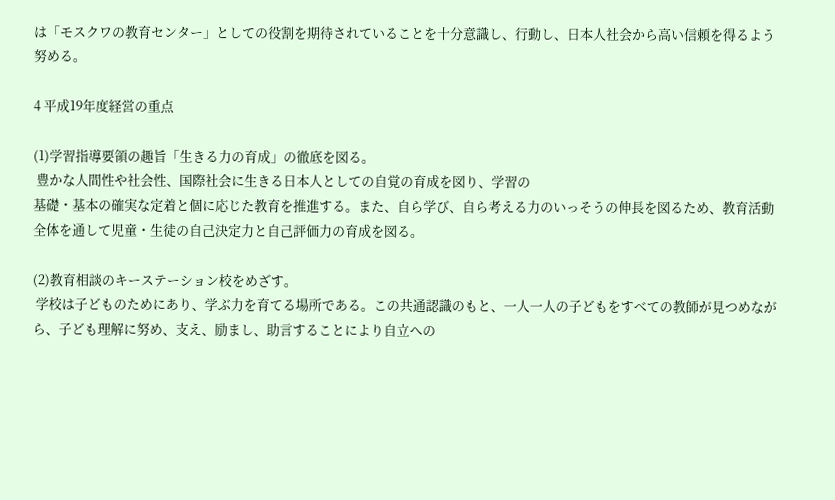は「モスクワの教育センター」としての役割を期待されていることを十分意識し、行動し、日本人社会から高い信頼を得るよう努める。

4 平成19年度経営の重点

(1)学習指導要領の趣旨「生きる力の育成」の徹底を図る。
 豊かな人間性や社会性、国際社会に生きる日本人としての自覚の育成を図り、学習の
基礎・基本の確実な定着と個に応じた教育を推進する。また、自ら学び、自ら考える力のいっそうの伸長を図るため、教育活動全体を通して児童・生徒の自己決定力と自己評価力の育成を図る。

(2)教育相談のキーステーション校をめざす。
 学校は子どものためにあり、学ぶ力を育てる場所である。この共通認識のもと、一人一人の子どもをすべての教師が見つめながら、子ども理解に努め、支え、励まし、助言することにより自立への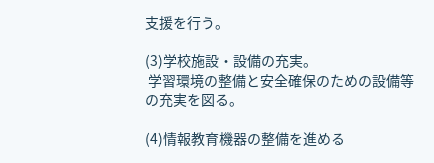支援を行う。

(3)学校施設・設備の充実。
 学習環境の整備と安全確保のための設備等の充実を図る。

(4)情報教育機器の整備を進める